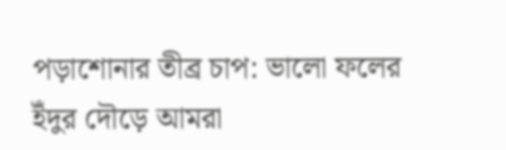পড়াশোনার তীব্র চাপ: ভালো ফলের ইঁদুর দৌড়ে আমরা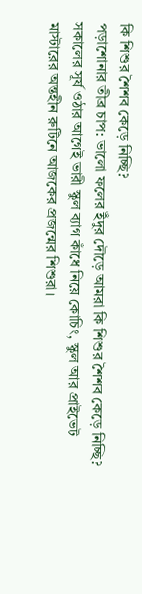কি শিশুর শৈশব কেড়ে নিচ্ছি?
পড়াশোনার তীব্র চাপ: ভালো ফলের ইঁদুর দৌড়ে আমরা কি শিশুর শৈশব কেড়ে নিচ্ছি?
সকালের সূর্য ওঠার আগেই ভারী স্কুল ব্যাগ কাঁধে নিয়ে কোচিং, স্কুল আর প্রাইভেট মাস্টারের অন্তহীন রুটিনে আজকের প্রজন্মের শিশুরা।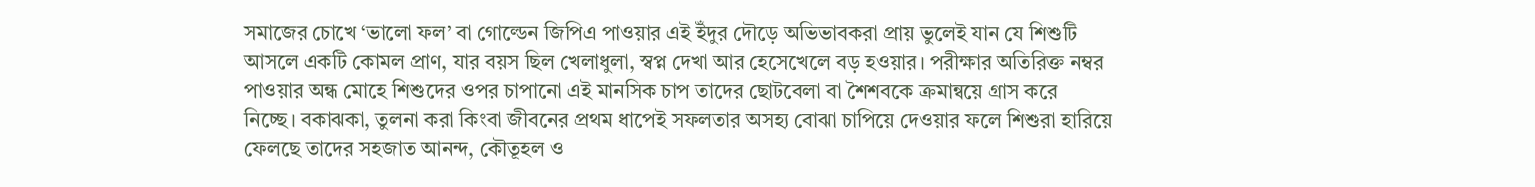সমাজের চোখে ‘ভালো ফল’ বা গোল্ডেন জিপিএ পাওয়ার এই ইঁদুর দৌড়ে অভিভাবকরা প্রায় ভুলেই যান যে শিশুটি আসলে একটি কোমল প্রাণ, যার বয়স ছিল খেলাধুলা, স্বপ্ন দেখা আর হেসেখেলে বড় হওয়ার। পরীক্ষার অতিরিক্ত নম্বর পাওয়ার অন্ধ মোহে শিশুদের ওপর চাপানো এই মানসিক চাপ তাদের ছোটবেলা বা শৈশবকে ক্রমান্বয়ে গ্রাস করে নিচ্ছে। বকাঝকা, তুলনা করা কিংবা জীবনের প্রথম ধাপেই সফলতার অসহ্য বোঝা চাপিয়ে দেওয়ার ফলে শিশুরা হারিয়ে ফেলছে তাদের সহজাত আনন্দ, কৌতূহল ও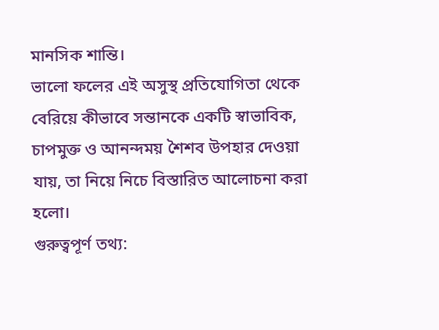মানসিক শান্তি।
ভালো ফলের এই অসুস্থ প্রতিযোগিতা থেকে বেরিয়ে কীভাবে সন্তানকে একটি স্বাভাবিক, চাপমুক্ত ও আনন্দময় শৈশব উপহার দেওয়া যায়, তা নিয়ে নিচে বিস্তারিত আলোচনা করা হলো।
গুরুত্বপূর্ণ তথ্য: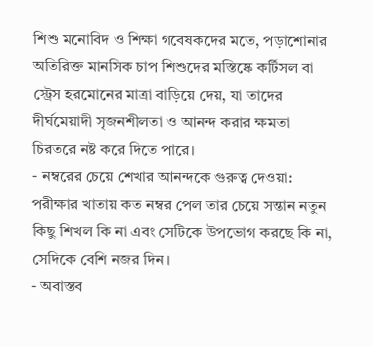শিশু মনোবিদ ও শিক্ষা গবেষকদের মতে, পড়াশোনার অতিরিক্ত মানসিক চাপ শিশুদের মস্তিষ্কে কর্টিসল বা স্ট্রেস হরমোনের মাত্রা বাড়িয়ে দেয়, যা তাদের দীর্ঘমেয়াদী সৃজনশীলতা ও আনন্দ করার ক্ষমতা চিরতরে নষ্ট করে দিতে পারে।
- নম্বরের চেয়ে শেখার আনন্দকে গুরুত্ব দেওয়া: পরীক্ষার খাতায় কত নম্বর পেল তার চেয়ে সন্তান নতুন কিছু শিখল কি না এবং সেটিকে উপভোগ করছে কি না, সেদিকে বেশি নজর দিন।
- অবাস্তব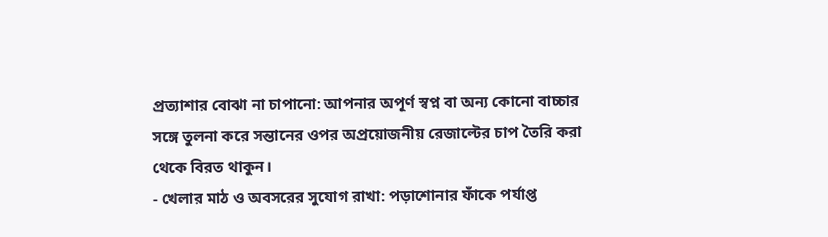প্রত্যাশার বোঝা না চাপানো: আপনার অপূর্ণ স্বপ্ন বা অন্য কোনো বাচ্চার সঙ্গে তুলনা করে সন্তানের ওপর অপ্রয়োজনীয় রেজাল্টের চাপ তৈরি করা থেকে বিরত থাকুন।
- খেলার মাঠ ও অবসরের সুযোগ রাখা: পড়াশোনার ফাঁকে পর্যাপ্ত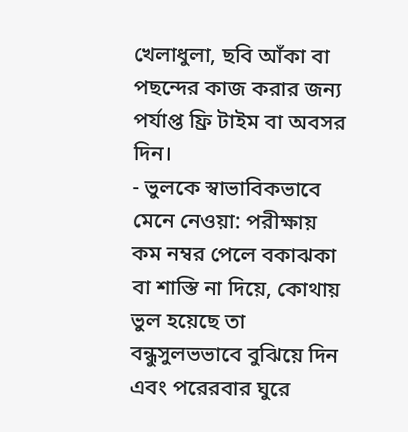খেলাধুলা, ছবি আঁকা বা পছন্দের কাজ করার জন্য পর্যাপ্ত ফ্রি টাইম বা অবসর দিন।
- ভুলকে স্বাভাবিকভাবে মেনে নেওয়া: পরীক্ষায় কম নম্বর পেলে বকাঝকা বা শাস্তি না দিয়ে, কোথায় ভুল হয়েছে তা বন্ধুসুলভভাবে বুঝিয়ে দিন এবং পরেরবার ঘুরে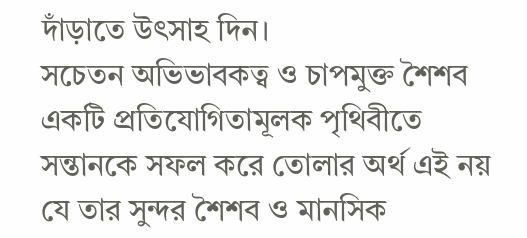দাঁড়াতে উৎসাহ দিন।
সচেতন অভিভাবকত্ব ও চাপমুক্ত শৈশব
একটি প্রতিযোগিতামূলক পৃথিবীতে সন্তানকে সফল করে তোলার অর্থ এই নয় যে তার সুন্দর শৈশব ও মানসিক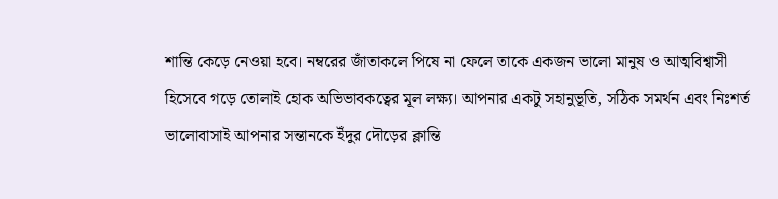শান্তি কেড়ে নেওয়া হবে। নম্বরের জাঁতাকলে পিষে না ফেলে তাকে একজন ভালো মানুষ ও আত্মবিশ্বাসী হিসেবে গড়ে তোলাই হোক অভিভাবকত্বের মূল লক্ষ্য। আপনার একটু সহানুভূতি, সঠিক সমর্থন এবং নিঃশর্ত ভালোবাসাই আপনার সন্তানকে ইঁদুর দৌড়ের ক্লান্তি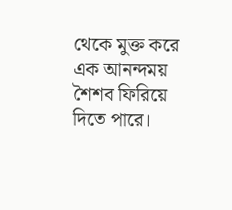থেকে মুক্ত করে এক আনন্দময় শৈশব ফিরিয়ে দিতে পারে।